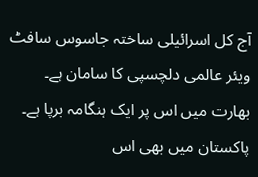آج کل اسرائیلی ساختہ جاسوس سافٹ ویئر عالمی دلچسپی کا سامان ہے۔ بھارت میں اس پر ایک ہنگامہ برپا ہے۔ پاکستان میں بھی اس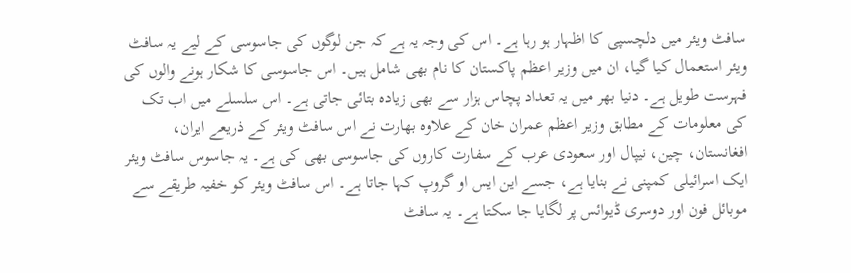سافٹ ویئر میں دلچسپی کا اظہار ہو رہا ہے۔ اس کی وجہ یہ ہے کہ جن لوگوں کی جاسوسی کے لیے یہ سافٹ ویئر استعمال کیا گیا، ان میں وزیر اعظم پاکستان کا نام بھی شامل ہیں۔ اس جاسوسی کا شکار ہونے والوں کی فہرست طویل ہے۔ دنیا بھر میں یہ تعداد پچاس ہزار سے بھی زیادہ بتائی جاتی ہے۔ اس سلسلے میں اب تک کی معلومات کے مطابق وزیر اعظم عمران خان کے علاوہ بھارت نے اس سافٹ ویئر کے ذریعے ایران، افغانستان، چین، نیپال اور سعودی عرب کے سفارت کاروں کی جاسوسی بھی کی ہے۔ یہ جاسوس سافٹ ویئر ایک اسرائیلی کمپنی نے بنایا ہے، جسے این ایس او گروپ کہا جاتا ہے۔ اس سافٹ ویئر کو خفیہ طریقے سے موبائل فون اور دوسری ڈیوائس پر لگایا جا سکتا ہے۔ یہ سافٹ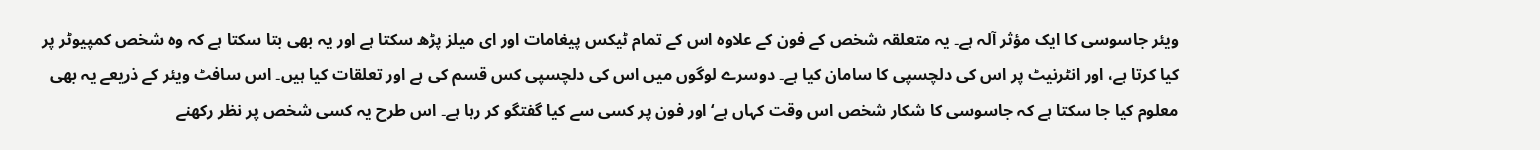ویئر جاسوسی کا ایک مؤثر آلہ ہے۔ یہ متعلقہ شخص کے فون کے علاوہ اس کے تمام ٹیکس پیغامات اور ای میلز پڑھ سکتا ہے اور یہ بھی بتا سکتا ہے کہ وہ شخص کمپیوٹر پر کیا کرتا ہے، اور انٹرنیٹ پر اس کی دلچسپی کا سامان کیا ہے۔ دوسرے لوگوں میں اس کی دلچسپی کس قسم کی ہے اور تعلقات کیا ہیں۔ اس سافٹ ویئر کے ذریعے یہ بھی معلوم کیا جا سکتا ہے کہ جاسوسی کا شکار شخص اس وقت کہاں ہے‘ اور فون پر کسی سے کیا گفتگو کر رہا ہے۔ اس طرح یہ کسی شخص پر نظر رکھنے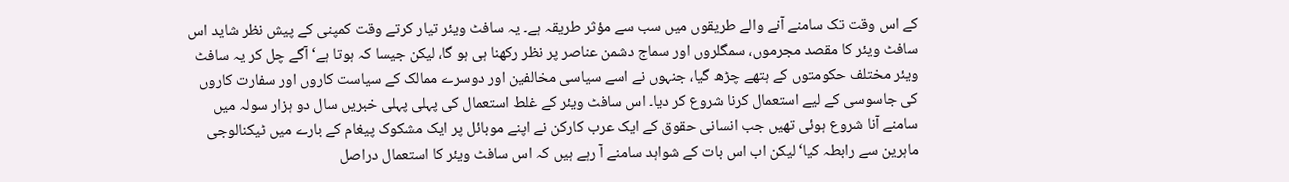کے اس وقت تک سامنے آنے والے طریقوں میں سب سے مؤثر طریقہ ہے۔ یہ سافٹ ویئر تیار کرتے وقت کمپنی کے پیش نظر شاید اس سافٹ ویئر کا مقصد مجرموں، سمگلروں اور سماج دشمن عناصر پر نظر رکھنا ہی ہو گا، لیکن جیسا کہ ہوتا ہے‘ آگے چل کر یہ سافٹ ویئر مختلف حکومتوں کے ہتھے چڑھ گیا، جنہوں نے اسے سیاسی مخالفین اور دوسرے ممالک کے سیاست کاروں اور سفارت کاروں کی جاسوسی کے لیے استعمال کرنا شروع کر دیا۔ اس سافٹ ویئر کے غلط استعمال کی پہلی پہلی خبریں سال دو ہزار سولہ میں سامنے آنا شروع ہوئی تھیں جب انسانی حقوق کے ایک عرب کارکن نے اپنے موبائل پر ایک مشکوک پیغام کے بارے میں ٹیکنالوجی ماہرین سے رابطہ کیا‘ لیکن اب اس بات کے شواہد سامنے آ رہے ہیں کہ اس سافٹ ویئر کا استعمال دراصل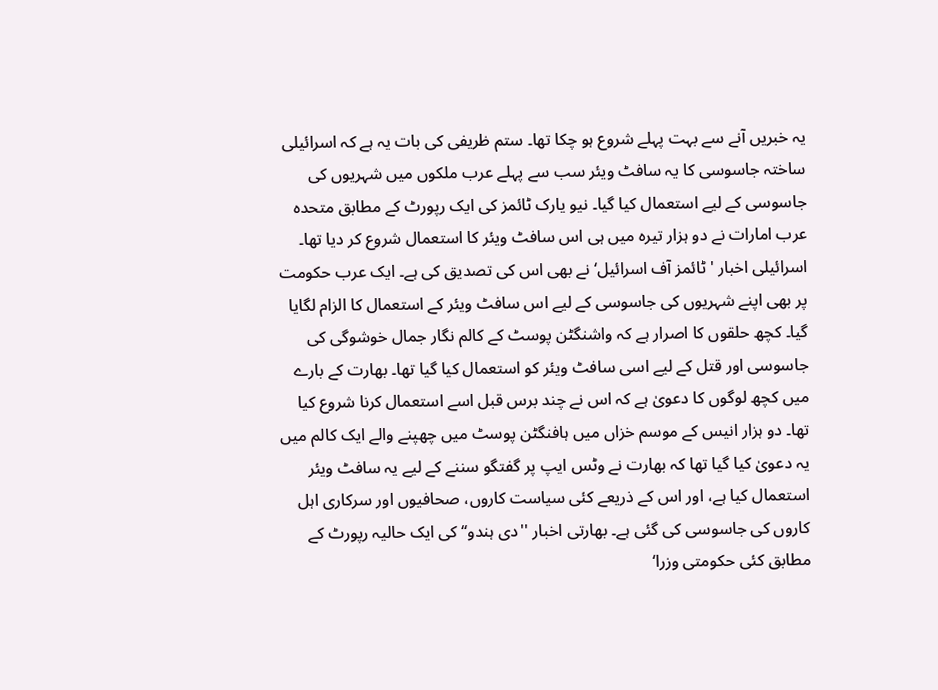یہ خبریں آنے سے بہت پہلے شروع ہو چکا تھا۔ ستم ظریفی کی بات یہ ہے کہ اسرائیلی ساختہ جاسوسی کا یہ سافٹ ویئر سب سے پہلے عرب ملکوں میں شہریوں کی جاسوسی کے لیے استعمال کیا گیا۔ نیو یارک ٹائمز کی ایک رپورٹ کے مطابق متحدہ عرب امارات نے دو ہزار تیرہ میں ہی اس سافٹ ویئر کا استعمال شروع کر دیا تھا۔ اسرائیلی اخبار 'ٹائمز آف اسرائیل‘ نے بھی اس کی تصدیق کی ہے۔ ایک عرب حکومت پر بھی اپنے شہریوں کی جاسوسی کے لیے اس سافٹ ویئر کے استعمال کا الزام لگایا گیا۔ کچھ حلقوں کا اصرار ہے کہ واشنگٹن پوسٹ کے کالم نگار جمال خوشوگی کی جاسوسی اور قتل کے لیے اسی سافٹ ویئر کو استعمال کیا گیا تھا۔ بھارت کے بارے میں کچھ لوگوں کا دعویٰ ہے کہ اس نے چند برس قبل اسے استعمال کرنا شروع کیا تھا۔ دو ہزار انیس کے موسم خزاں میں ہافنگٹن پوسٹ میں چھپنے والے ایک کالم میں یہ دعویٰ کیا گیا تھا کہ بھارت نے وٹس ایپ پر گفتگو سننے کے لیے یہ سافٹ ویئر استعمال کیا ہے، اور اس کے ذریعے کئی سیاست کاروں، صحافیوں اور سرکاری اہل کاروں کی جاسوسی کی گئی ہے۔ بھارتی اخبار ''دی ہندو‘‘ کی ایک حالیہ رپورٹ کے مطابق کئی حکومتی وزرا‘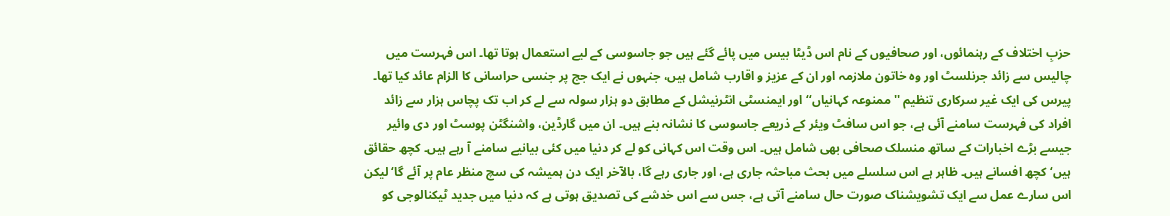حزبِ اختلاف کے رہنمائوں، اور صحافیوں کے نام اس ڈیٹا بیس میں پائے گئے ہیں جو جاسوسی کے لیے استعمال ہوتا تھا۔ اس فہرست میں چالیس سے زائد جرنلسٹ اور وہ خاتون ملازمہ اور ان کے عزیز و اقارب شامل ہیں، جنہوں نے ایک جج پر جنسی حراسانی کا الزام عائد کیا تھا۔ پیرس کی ایک غیر سرکاری تنظیم ''ممنوعہ کہانیاں‘‘ اور ایمنسٹی انٹرنیشل کے مطابق دو ہزار سولہ سے لے کر اب تک پچاس ہزار سے زائد افراد کی فہرست سامنے آئی ہے، جو اس سافٹ ویئر کے ذریعے جاسوسی کا نشانہ بنے ہیں۔ ان میں گارڈین، واشنگٹن پوسٹ اور دی وائیر جیسے بڑے اخبارات کے ساتھ منسلک صحافی بھی شامل ہیں۔ اس وقت اس کہانی کو لے کر دنیا میں کئی بیانیے سامنے آ رہے ہیں۔ کچھ حقائق ہیں‘ کچھ افسانے ہیں۔ ظاہر ہے اس سلسلے میں بحث مباحثہ جاری ہے، اور جاری رہے گا، بالآخر ایک دن ہمیشہ کی سچ منظر عام پر آئے گا‘ لیکن اس سارے عمل سے ایک تشویشناک صورت حال سامنے آتی ہے، جس سے اس خدشے کی تصدیق ہوتی ہے کہ دنیا میں جدید ٹیکنالوجی کو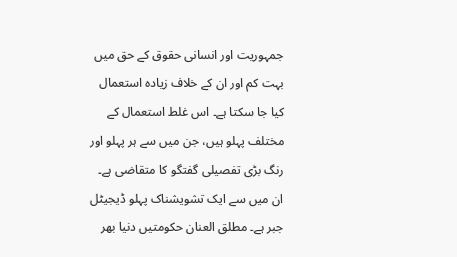جمہوریت اور انسانی حقوق کے حق میں بہت کم اور ان کے خلاف زیادہ استعمال کیا جا سکتا ہے۔ اس غلط استعمال کے مختلف پہلو ہیں، جن میں سے ہر پہلو اور رنگ بڑی تفصیلی گفتگو کا متقاضی ہے۔ ان میں سے ایک تشویشناک پہلو ڈیجیٹل جبر ہے۔ مطلق العنان حکومتیں دنیا بھر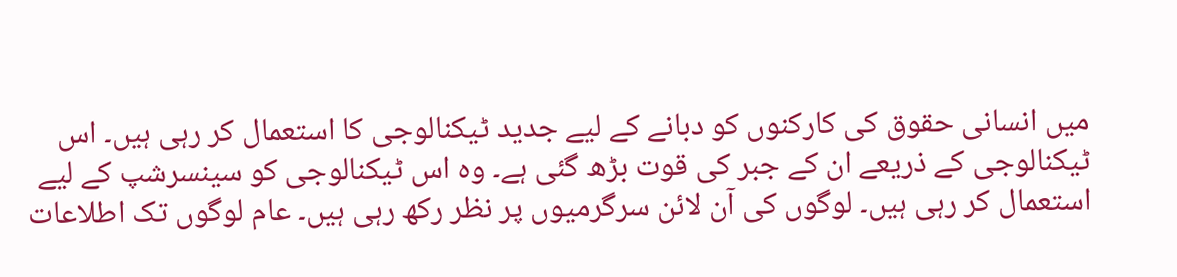میں انسانی حقوق کی کارکنوں کو دبانے کے لیے جدید ٹیکنالوجی کا استعمال کر رہی ہیں۔ اس ٹیکنالوجی کے ذریعے ان کے جبر کی قوت بڑھ گئی ہے۔ وہ اس ٹیکنالوجی کو سینسرشپ کے لیے استعمال کر رہی ہیں۔ لوگوں کی آن لائن سرگرمیوں پر نظر رکھ رہی ہیں۔ عام لوگوں تک اطلاعات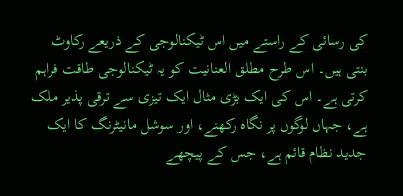کی رسائی کے راستے میں اس ٹیکنالوجی کے ذریعے رکاوٹ بنتی ہیں۔ اس طرح مطلق العنانیت کو یہ ٹیکنالوجی طاقت فراہم کرتی ہے۔ اس کی ایک بڑی مثال ایک تیزی سے ترقی پذیر ملک ہے، جہاں لوگوں پر نگاہ رکھنے، اور سوشل مانیٹرنگ کا ایک جدید نظام قائم ہے، جس کے پیچھے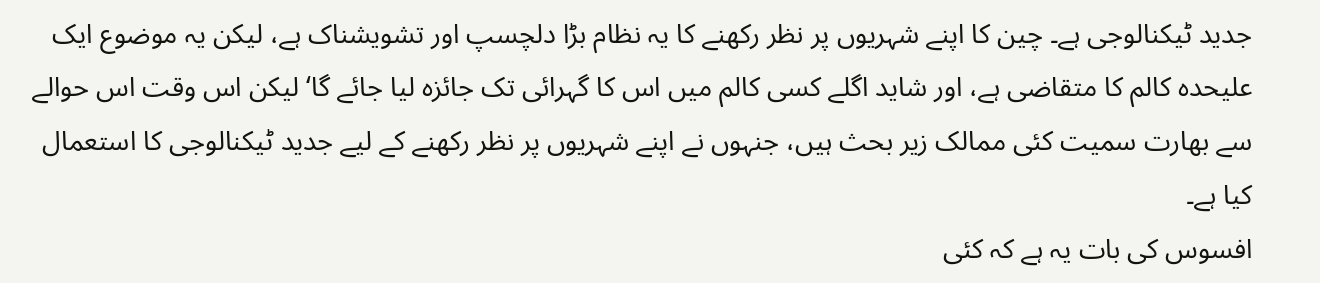جدید ٹیکنالوجی ہے۔ چین کا اپنے شہریوں پر نظر رکھنے کا یہ نظام بڑا دلچسپ اور تشویشناک ہے، لیکن یہ موضوع ایک علیحدہ کالم کا متقاضی ہے، اور شاید اگلے کسی کالم میں اس کا گہرائی تک جائزہ لیا جائے گا‘ لیکن اس وقت اس حوالے سے بھارت سمیت کئی ممالک زیر بحث ہیں، جنہوں نے اپنے شہریوں پر نظر رکھنے کے لیے جدید ٹیکنالوجی کا استعمال کیا ہے۔
افسوس کی بات یہ ہے کہ کئی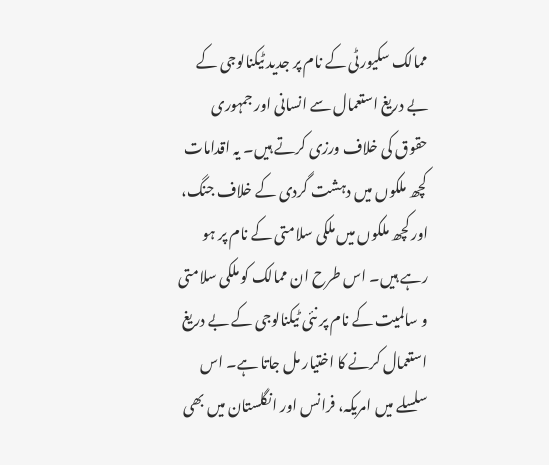ممالک سکیورٹی کے نام پر جدید ٹیکنالوجی کے بے دریغ استعمال سے انسانی اور جمہوری حقوق کی خلاف ورزی کرتے ہیں۔ یہ اقدامات کچھ ملکوں میں دہشت گردی کے خلاف جنگ، اور کچھ ملکوں میں ملکی سلامتی کے نام پر ہو رہے ہیں۔ اس طرح ان ممالک کو ملکی سلامتی و سالمیت کے نام پر نئی ٹیکنالوجی کے بے دریغ استعمال کرنے کا اختیار مل جاتا ہے۔ اس سلسلے میں امریکہ، فرانس اور انگلستان میں بھی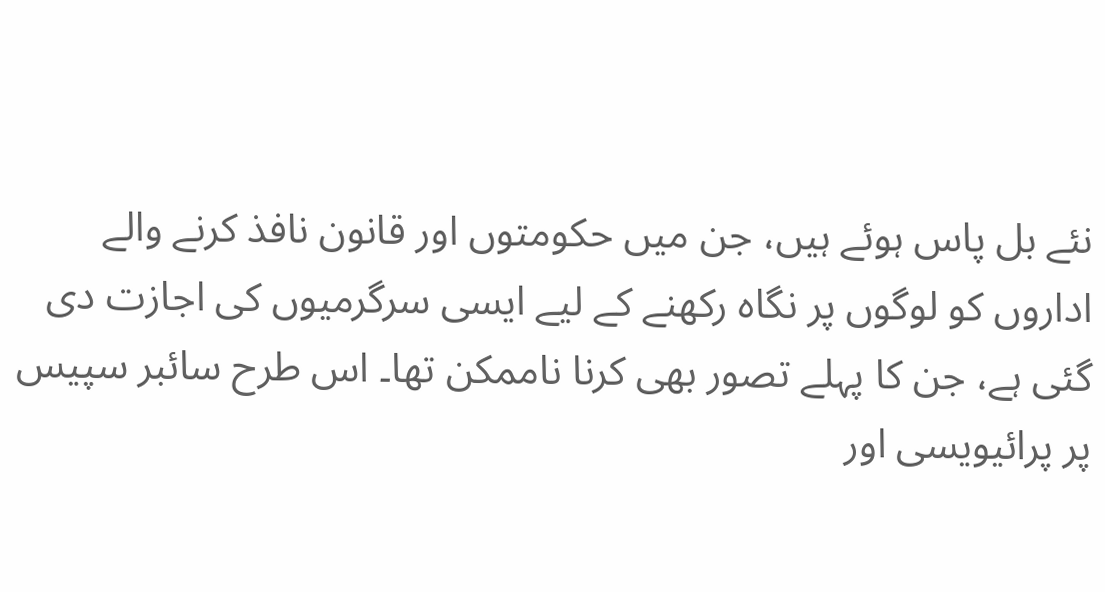نئے بل پاس ہوئے ہیں، جن میں حکومتوں اور قانون نافذ کرنے والے اداروں کو لوگوں پر نگاہ رکھنے کے لیے ایسی سرگرمیوں کی اجازت دی گئی ہے، جن کا پہلے تصور بھی کرنا ناممکن تھا۔ اس طرح سائبر سپیس پر پرائیویسی اور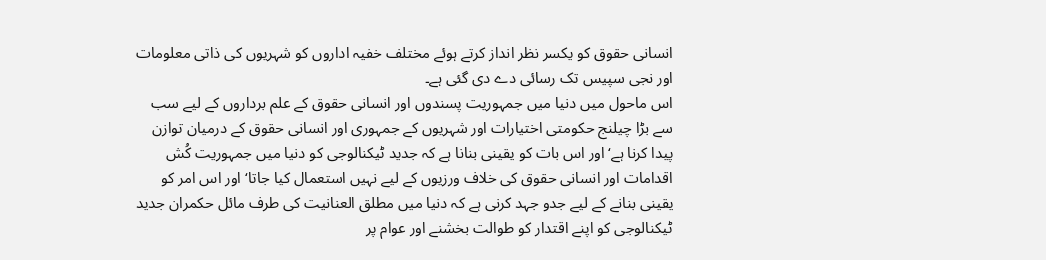انسانی حقوق کو یکسر نظر انداز کرتے ہوئے مختلف خفیہ اداروں کو شہریوں کی ذاتی معلومات اور نجی سپیس تک رسائی دے دی گئی ہے۔
اس ماحول میں دنیا میں جمہوریت پسندوں اور انسانی حقوق کے علم برداروں کے لیے سب سے بڑا چیلنج حکومتی اختیارات اور شہریوں کے جمہوری اور انسانی حقوق کے درمیان توازن پیدا کرنا ہے‘ اور اس بات کو یقینی بنانا ہے کہ جدید ٹیکنالوجی کو دنیا میں جمہوریت کُش اقدامات اور انسانی حقوق کی خلاف ورزیوں کے لیے نہیں استعمال کیا جاتا‘ اور اس امر کو یقینی بنانے کے لیے جدو جہد کرنی ہے کہ دنیا میں مطلق العنانیت کی طرف مائل حکمران جدید ٹیکنالوجی کو اپنے اقتدار کو طوالت بخشنے اور عوام پر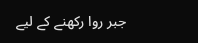جبر روا رکھنے کے لیے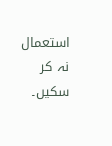استعمال نہ کر سکیں۔